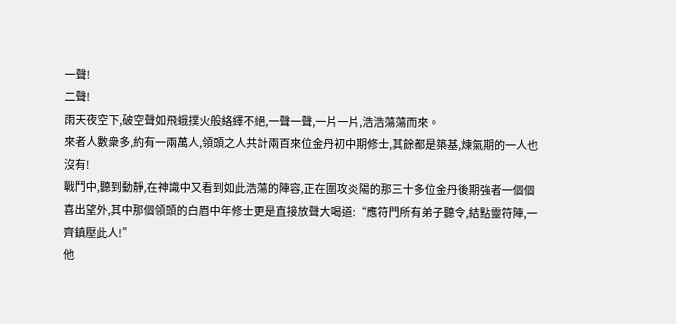一聲!
二聲!
雨天夜空下,破空聲如飛蛾撲火般絡繹不絕,一聲一聲,一片一片,浩浩蕩蕩而來。
來者人數衆多,約有一兩萬人,領頭之人共計兩百來位金丹初中期修士,其餘都是築基,煉氣期的一人也沒有!
戰鬥中,聽到動靜,在神識中又看到如此浩蕩的陣容,正在圍攻炎陽的那三十多位金丹後期強者一個個喜出望外,其中那個領頭的白眉中年修士更是直接放聲大喝道:“應符門所有弟子聽令,結點靈符陣,一齊鎮壓此人!”
他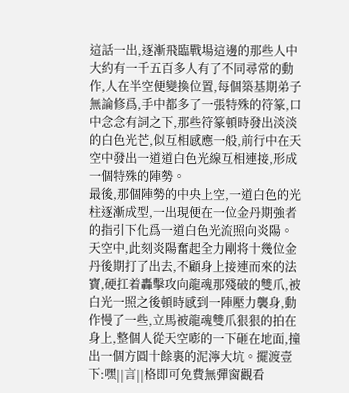這話一出,逐漸飛臨戰場這邊的那些人中大約有一千五百多人有了不同尋常的動作,人在半空便變換位置,每個築基期弟子無論修爲,手中都多了一張特殊的符篆,口中念念有詞之下,那些符篆頓時發出淡淡的白色光芒,似互相感應一般,前行中在天空中發出一道道白色光線互相連接,形成一個特殊的陣勢。
最後,那個陣勢的中央上空,一道白色的光柱逐漸成型,一出現便在一位金丹期強者的指引下化爲一道白色光流照向炎陽。
天空中,此刻炎陽奮起全力剛将十幾位金丹後期打了出去,不顧身上接連而來的法寶,硬扛着轟擊攻向龍魂那殘破的雙爪,被白光一照之後頓時感到一陣壓力襲身,動作慢了一些,立馬被龍魂雙爪狠狠的拍在身上,整個人從天空嘭的一下砸在地面,撞出一個方圓十餘裏的泥濘大坑。擺渡壹下:嘿||言||格即可免費無彈窗觀看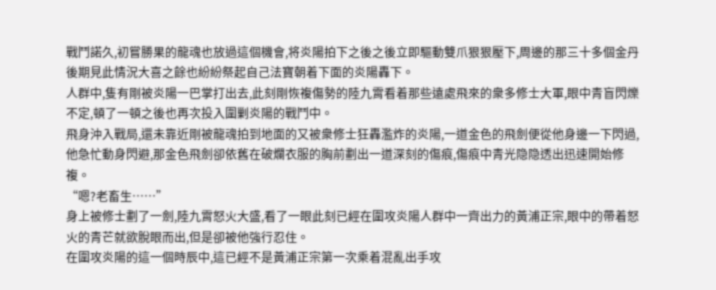戰鬥諾久,初嘗勝果的龍魂也放過這個機會,将炎陽拍下之後之後立即驅動雙爪狠狠壓下,周邊的那三十多個金丹後期見此情況大喜之餘也紛紛祭起自己法寶朝着下面的炎陽轟下。
人群中,隻有剛被炎陽一巴掌打出去,此刻剛恢複傷勢的陸九霄看着那些遠處飛來的衆多修士大軍,眼中青盲閃爍不定,頓了一頓之後也再次投入圍剿炎陽的戰鬥中。
飛身沖入戰局,還未靠近剛被龍魂拍到地面的又被衆修士狂轟濫炸的炎陽,一道金色的飛劍便從他身邊一下閃過,他急忙動身閃避,那金色飛劍卻依舊在破爛衣服的胸前劃出一道深刻的傷痕,傷痕中青光隐隐透出迅速開始修複。
“嗯?老畜生……”
身上被修士劃了一劍,陸九霄怒火大盛,看了一眼此刻已經在圍攻炎陽人群中一齊出力的黃浦正宗,眼中的帶着怒火的青芒就欲脫眼而出,但是卻被他強行忍住。
在圍攻炎陽的這一個時辰中,這已經不是黃浦正宗第一次乘着混亂出手攻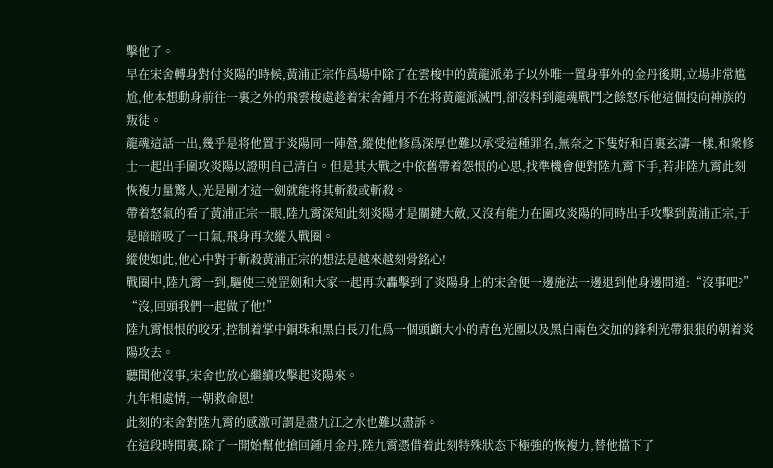擊他了。
早在宋舍轉身對付炎陽的時候,黃浦正宗作爲場中除了在雲梭中的黃龍派弟子以外唯一置身事外的金丹後期,立場非常尴尬,他本想動身前往一裏之外的飛雲梭處趁着宋舍鍾月不在将黃龍派滅門,卻沒料到龍魂戰鬥之餘怒斥他這個投向神族的叛徒。
龍魂這話一出,幾乎是将他置于炎陽同一陣營,縱使他修爲深厚也難以承受這種罪名,無奈之下隻好和百裏玄濤一樣,和衆修士一起出手圍攻炎陽以證明自己清白。但是其大戰之中依舊帶着怨恨的心思,找準機會便對陸九霄下手,若非陸九霄此刻恢複力量驚人,光是剛才這一劍就能将其斬殺或斬殺。
帶着怒氣的看了黃浦正宗一眼,陸九霄深知此刻炎陽才是關鍵大敵,又沒有能力在圍攻炎陽的同時出手攻擊到黃浦正宗,于是暗暗吸了一口氣,飛身再次縱入戰圈。
縱使如此,他心中對于斬殺黃浦正宗的想法是越來越刻骨銘心!
戰圈中,陸九霄一到,驅使三兇罡劍和大家一起再次轟擊到了炎陽身上的宋舍便一邊施法一邊退到他身邊問道:“沒事吧?”
“沒,回頭我們一起做了他!”
陸九霄恨恨的咬牙,控制着掌中銅珠和黑白長刀化爲一個頭顱大小的青色光團以及黑白兩色交加的鋒利光帶狠狠的朝着炎陽攻去。
聽聞他沒事,宋舍也放心繼續攻擊起炎陽來。
九年相處情,一朝救命恩!
此刻的宋舍對陸九霄的感激可謂是盡九江之水也難以盡訴。
在這段時間裏,除了一開始幫他搶回鍾月金丹,陸九霄憑借着此刻特殊狀态下極強的恢複力,替他擋下了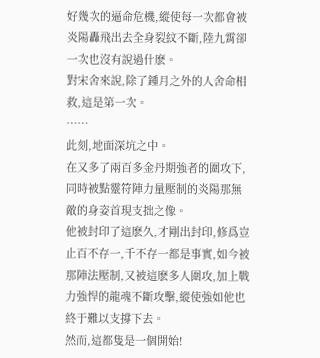好幾次的逼命危機,縱使每一次都會被炎陽轟飛出去全身裂紋不斷,陸九霄卻一次也沒有說過什麽。
對宋舍來說,除了鍾月之外的人舍命相救,這是第一次。
……
此刻,地面深坑之中。
在又多了兩百多金丹期強者的圍攻下,同時被點靈符陣力量壓制的炎陽那無敵的身姿首現支拙之像。
他被封印了這麽久,才剛出封印,修爲豈止百不存一,千不存一都是事實,如今被那陣法壓制,又被這麽多人圍攻,加上戰力強悍的龍魂不斷攻擊,縱使強如他也終于難以支撐下去。
然而,這都隻是一個開始!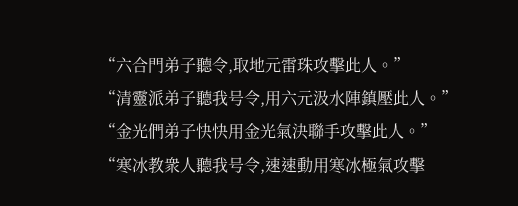“六合門弟子聽令,取地元雷珠攻擊此人。”
“清靈派弟子聽我号令,用六元汲水陣鎮壓此人。”
“金光們弟子快快用金光氣決聯手攻擊此人。”
“寒冰教衆人聽我号令,速速動用寒冰極氣攻擊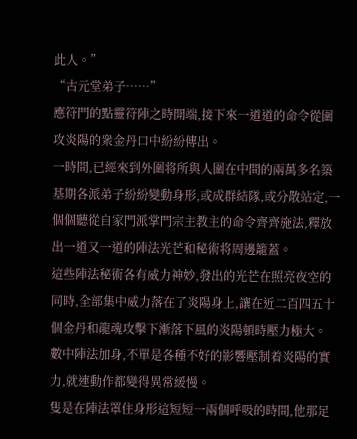此人。”
“古元堂弟子……”
應符門的點靈符陣之時開端,接下來一道道的命令從圍攻炎陽的衆金丹口中紛紛傳出。
一時間,已經來到外圍将所與人圍在中間的兩萬多名築基期各派弟子紛紛變動身形,或成群結隊,或分散站定,一個個聽從自家門派掌門宗主教主的命令齊齊施法,釋放出一道又一道的陣法光芒和秘術将周邊籠蓋。
這些陣法秘術各有威力神妙,發出的光芒在照亮夜空的同時,全部集中威力落在了炎陽身上,讓在近二百四五十個金丹和龍魂攻擊下漸落下風的炎陽頓時壓力極大。
數中陣法加身,不單是各種不好的影響壓制着炎陽的實力,就連動作都變得異常緩慢。
隻是在陣法罩住身形這短短一兩個呼吸的時間,他那足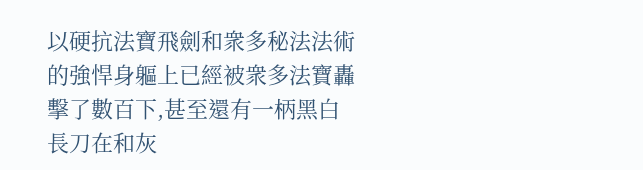以硬抗法寶飛劍和衆多秘法法術的強悍身軀上已經被衆多法寶轟擊了數百下,甚至還有一柄黑白長刀在和灰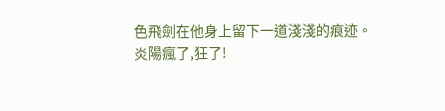色飛劍在他身上留下一道淺淺的痕迹。
炎陽瘋了,狂了!